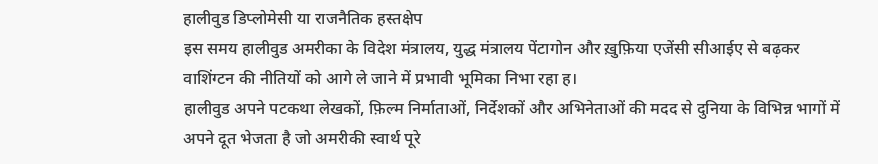हालीवुड डिप्लोमेसी या राजनैतिक हस्तक्षेप
इस समय हालीवुड अमरीका के विदेश मंत्रालय, युद्ध मंत्रालय पेंटागोन और ख़ुफ़िया एजेंसी सीआईए से बढ़कर वाशिंग्टन की नीतियों को आगे ले जाने में प्रभावी भूमिका निभा रहा ह।
हालीवुड अपने पटकथा लेखकों, फ़िल्म निर्माताओं, निर्देशकों और अभिनेताओं की मदद से दुनिया के विभिन्न भागों में अपने दूत भेजता है जो अमरीकी स्वार्थ पूरे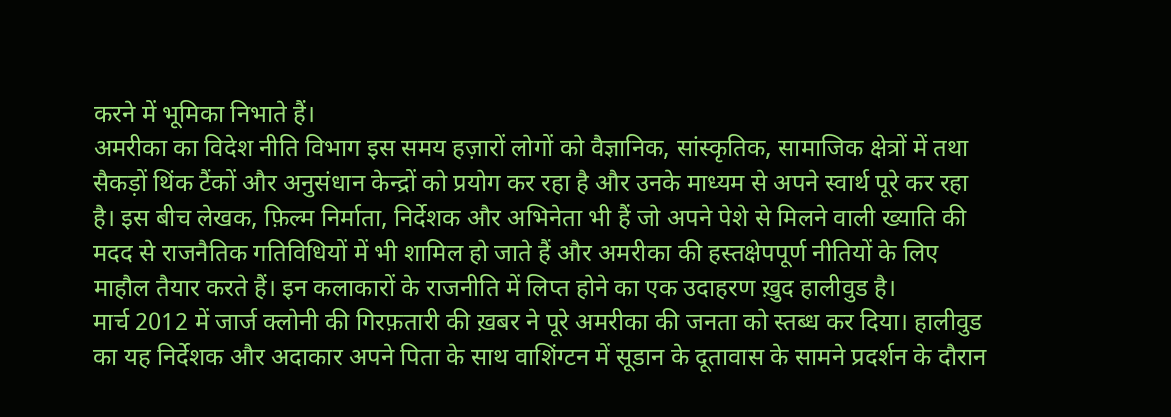करने में भूमिका निभाते हैं।
अमरीका का विदेश नीति विभाग इस समय हज़ारों लोगों को वैज्ञानिक, सांस्कृतिक, सामाजिक क्षेत्रों में तथा सैकड़ों थिंक टैंकों और अनुसंधान केन्द्रों को प्रयोग कर रहा है और उनके माध्यम से अपने स्वार्थ पूरे कर रहा है। इस बीच लेखक, फ़िल्म निर्माता, निर्देशक और अभिनेता भी हैं जो अपने पेशे से मिलने वाली ख्याति की मदद से राजनैतिक गतिविधियों में भी शामिल हो जाते हैं और अमरीका की हस्तक्षेपपूर्ण नीतियों के लिए माहौल तैयार करते हैं। इन कलाकारों के राजनीति में लिप्त होने का एक उदाहरण ख़ुद हालीवुड है।
मार्च 2012 में जार्ज क्लोनी की गिरफ़तारी की ख़बर ने पूरे अमरीका की जनता को स्तब्ध कर दिया। हालीवुड का यह निर्देशक और अदाकार अपने पिता के साथ वाशिंग्टन में सूडान के दूतावास के सामने प्रदर्शन के दौरान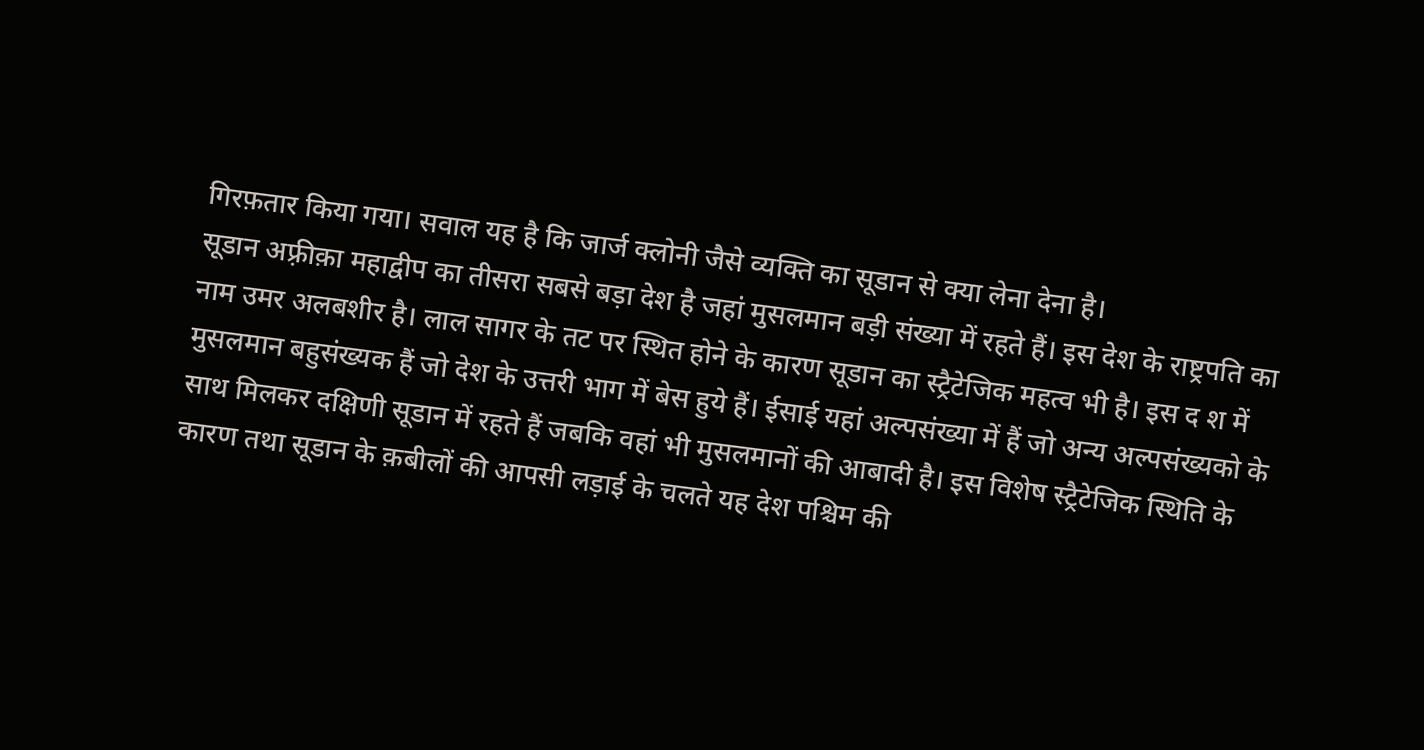गिरफ़तार किया गया। सवाल यह है कि जार्ज क्लोनी जैसे व्यक्ति का सूडान से क्या लेना देना है।
सूडान अफ़्रीक़ा महाद्वीप का तीसरा सबसे बड़ा देश है जहां मुसलमान बड़ी संख्या में रहते हैं। इस देश के राष्ट्रपति का नाम उमर अलबशीर है। लाल सागर के तट पर स्थित होने के कारण सूडान का स्ट्रैटेजिक महत्व भी है। इस द श में मुसलमान बहुसंख्यक हैं जो देश के उत्तरी भाग में बेस हुये हैं। ईसाई यहां अल्पसंख्या में हैं जो अन्य अल्पसंख्यको के साथ मिलकर दक्षिणी सूडान में रहते हैं जबकि वहां भी मुसलमानों की आबादी है। इस विशेष स्ट्रैटेजिक स्थिति के कारण तथा सूडान के क़बीलों की आपसी लड़ाई के चलते यह देश पश्चिम की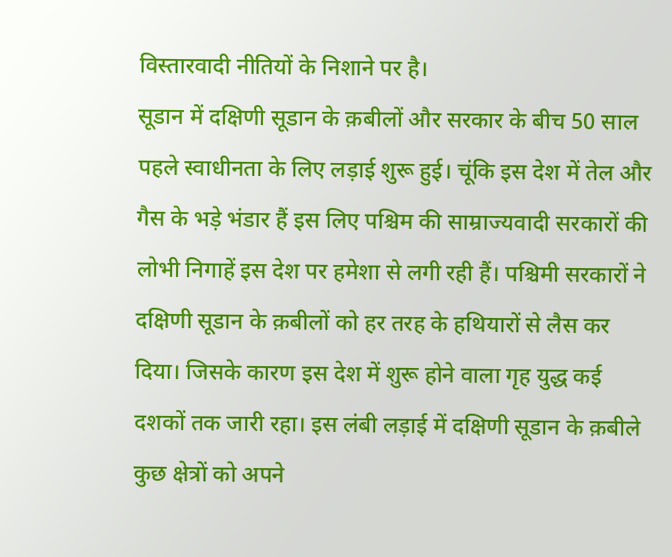विस्तारवादी नीतियों के निशाने पर है।
सूडान में दक्षिणी सूडान के क़बीलों और सरकार के बीच 50 साल पहले स्वाधीनता के लिए लड़ाई शुरू हुई। चूंकि इस देश में तेल और गैस के भड़े भंडार हैं इस लिए पश्चिम की साम्राज्यवादी सरकारों की लोभी निगाहें इस देश पर हमेशा से लगी रही हैं। पश्चिमी सरकारों ने दक्षिणी सूडान के क़बीलों को हर तरह के हथियारों से लैस कर दिया। जिसके कारण इस देश में शुरू होने वाला गृह युद्ध कई दशकों तक जारी रहा। इस लंबी लड़ाई में दक्षिणी सूडान के क़बीले कुछ क्षेत्रों को अपने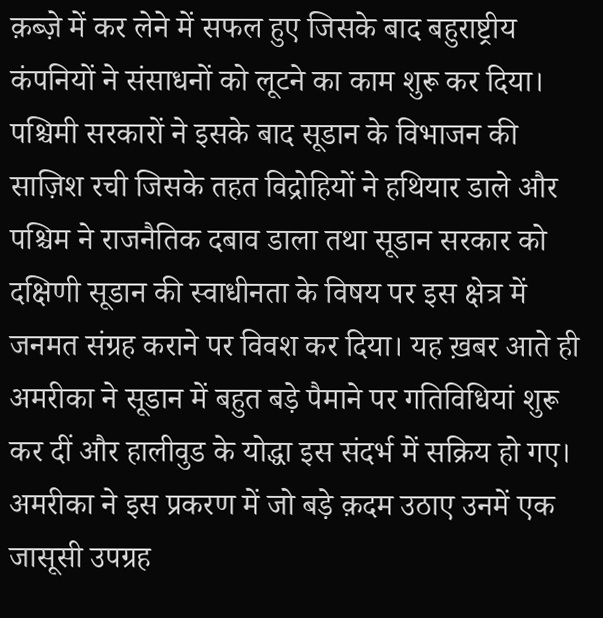क़ब्ज़े में कर लेने में सफल हुए जिसके बाद बहुराष्ट्रीय कंपनियों ने संसाधनों को लूटने का काम शुरू कर दिया।
पश्चिमी सरकारों ने इसके बाद सूडान के विभाजन की साज़िश रची जिसके तहत विद्रोहियों ने हथियार डाले और पश्चिम ने राजनैतिक दबाव डाला तथा सूडान सरकार को दक्षिणी सूडान की स्वाधीनता के विषय पर इस क्षेत्र में जनमत संग्रह कराने पर विवश कर दिया। यह ख़बर आते ही अमरीका ने सूडान में बहुत बड़े पैमाने पर गतिविधियां शुरू कर दीं और हालीवुड के योद्धा इस संदर्भ में सक्रिय हो गए।
अमरीका ने इस प्रकरण में जो बड़े क़दम उठाए उनमें एक जासूसी उपग्रह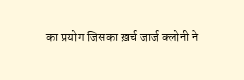का प्रयोग जिसका ख़र्च जार्ज क्लोनी ने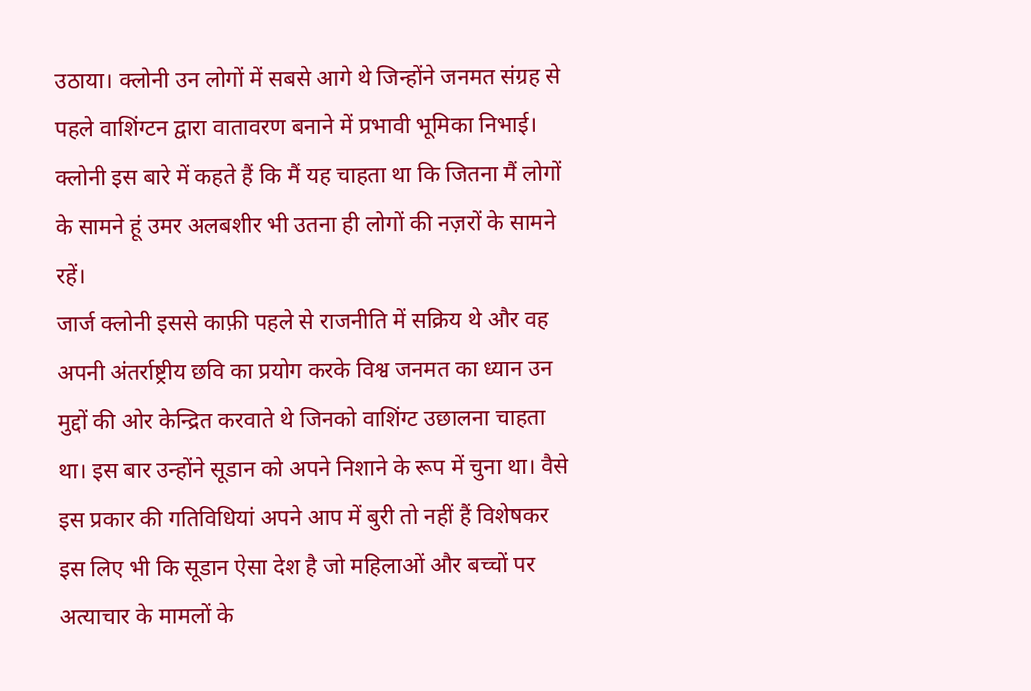उठाया। क्लोनी उन लोगों में सबसे आगे थे जिन्होंने जनमत संग्रह से पहले वाशिंग्टन द्वारा वातावरण बनाने में प्रभावी भूमिका निभाई। क्लोनी इस बारे में कहते हैं कि मैं यह चाहता था कि जितना मैं लोगों के सामने हूं उमर अलबशीर भी उतना ही लोगों की नज़रों के सामने रहें।
जार्ज क्लोनी इससे काफ़ी पहले से राजनीति में सक्रिय थे और वह अपनी अंतर्राष्ट्रीय छवि का प्रयोग करके विश्व जनमत का ध्यान उन मुद्दों की ओर केन्द्रित करवाते थे जिनको वाशिंग्ट उछालना चाहता था। इस बार उन्होंने सूडान को अपने निशाने के रूप में चुना था। वैसे इस प्रकार की गतिविधियां अपने आप में बुरी तो नहीं हैं विशेषकर इस लिए भी कि सूडान ऐसा देश है जो महिलाओं और बच्चों पर अत्याचार के मामलों के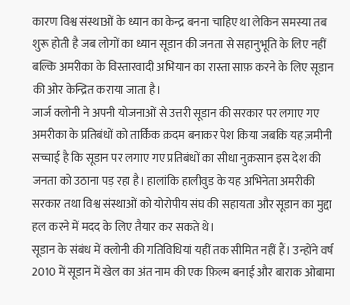कारण विश्व संस्थाओं के ध्यान का केन्द्र बनना चाहिए था लेकिन समस्या तब शुरू होती है जब लोगों का ध्यान सूडान की जनता से सहानुभूति के लिए नहीं बल्कि अमरीका के विस्तारवादी अभियान का रास्ता साफ़ करने के लिए सूडान की ओर केन्द्रित कराया जाता है।
जार्ज क्लोनी ने अपनी योजनाओं से उत्तरी सूडान की सरकार पर लगाए गए अमरीका के प्रतिबंधों को तार्किक क़दम बनाकर पेश किया जबकि यह ज़मीनी सच्चाई है कि सूडान पर लगाए गए प्रतिबंधों का सीधा नुक़सान इस देश की जनता को उठाना पड़ रहा है। हालांकि हालीवुड के यह अभिनेता अमरीकी सरकार तथा विश्व संस्थाओं को योरोपीय संघ की सहायता और सूडान का मुद्दा हल करने में मदद के लिए तैयार कर सकते थे।
सूडान के संबंध में क्लोनी की गतिविधियां यहीं तक सीमित नहीं हैं। उन्होंने वर्ष 2010 में सूडान में खेल का अंत नाम की एक फ़िल्म बनाई और बाराक ओबामा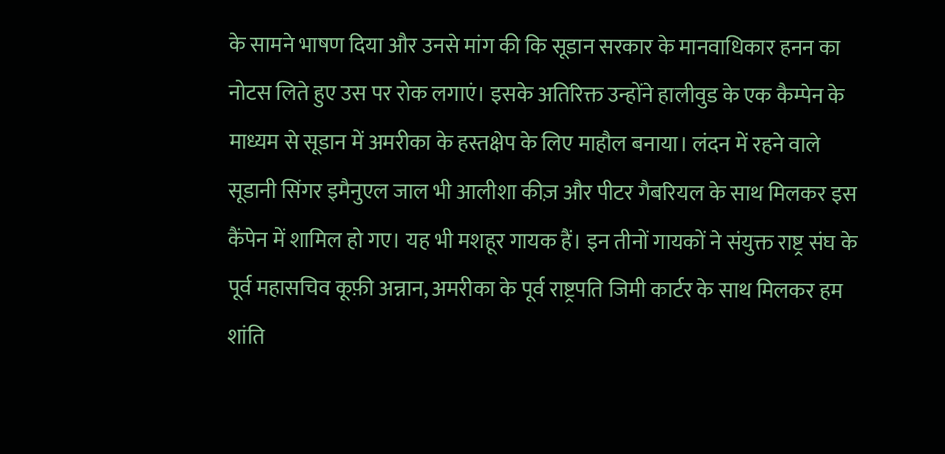के सामने भाषण दिया और उनसे मांग की कि सूडान सरकार के मानवाधिकार हनन का नोटस लिते हुए उस पर रोक लगाएं। इसके अतिरिक्त उन्होंने हालीवुड के एक कैम्पेन के माध्यम से सूडान में अमरीका के हस्तक्षेप के लिए माहौल बनाया। लंदन में रहने वाले सूडानी सिंगर इमैनुएल जाल भी आलीशा कीज़ और पीटर गैबरियल के साथ मिलकर इस कैंपेन में शामिल हो गए। यह भी मशहूर गायक हैं। इन तीनों गायकों ने संयुक्त राष्ट्र संघ के पूर्व महासचिव कूफ़ी अन्नान, अमरीका के पूर्व राष्ट्रपति जिमी कार्टर के साथ मिलकर हम शांति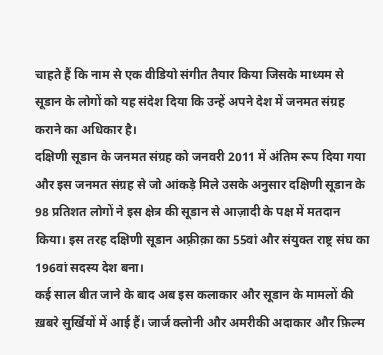चाहते हैं कि नाम से एक वीडियो संगीत तैयार किया जिसके माध्यम से सूडान के लोगों को यह संदेश दिया कि उन्हें अपने देश में जनमत संग्रह कराने का अधिकार है।
दक्षिणी सूडान के जनमत संग्रह को जनवरी 2011 में अंतिम रूप दिया गया और इस जनमत संग्रह से जो आंकड़े मिले उसके अनुसार दक्षिणी सूडान के 98 प्रतिशत लोगों ने इस क्षेत्र की सूडान से आज़ादी के पक्ष में मतदान किया। इस तरह दक्षिणी सूडान अफ़्रीक़ा का 55वां और संयुक्त राष्ट्र संघ का 196वां सदस्य देश बना।
कई साल बीत जाने के बाद अब इस कलाकार और सूडान के मामलों की ख़बरे सुर्खियों में आई हैं। जार्ज क्लोनी और अमरीकी अदाकार और फ़िल्म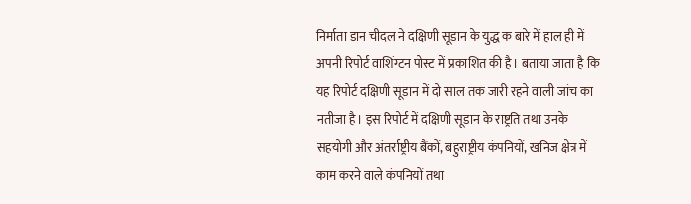निर्माता डान चीदल ने दक्षिणी सूडान के युद्ध क बारे में हाल ही में अपनी रिपोर्ट वाशिंग्टन पोस्ट में प्रकाशित की है। बताया जाता है कि यह रिपोर्ट दक्षिणी सूडान में दो साल तक जारी रहने वाली जांच का नतीजा है। इस रिपोर्ट में दक्षिणी सूडान के राष्ट्रति तथा उनके सहयोगी और अंतर्राष्ट्रीय बैंकों, बहुराष्ट्रीय कंपनियों, खनिज क्षेत्र में काम करने वाले कंपनियों तथा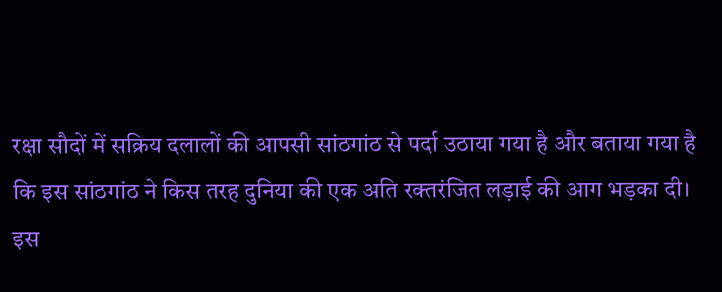रक्षा सौदों में सक्रिय दलालों की आपसी सांठगांठ से पर्दा उठाया गया है और बताया गया है कि इस सांठगांठ ने किस तरह दुनिया की एक अति रक्तरंजित लड़ाई की आग भड़का दी।
इस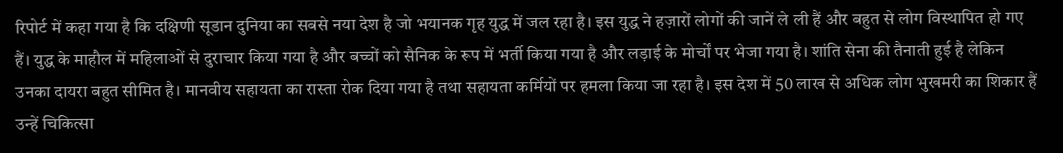रिपोर्ट में कहा गया है कि दक्षिणी सूडान दुनिया का सबसे नया देश है जो भयानक गृह युद्ध में जल रहा है। इस युद्ध ने हज़ारों लोगों की जानें ले ली हैं और बहुत से लोग विस्थापित हो गए हैं। युद्ध के माहौल में महिलाओं से दुराचार किया गया है और बच्चों को सैनिक के रूप में भर्ती किया गया है और लड़ाई के मोर्चों पर भेजा गया है। शांति सेना की तैनाती हुई है लेकिन उनका दायरा बहुत सीमित है। मानवीय सहायता का रास्ता रोक दिया गया है तथा सहायता कर्मियों पर हमला किया जा रहा है। इस देश में 50 लाख से अधिक लोग भुखमरी का शिकार हैं उन्हें चिकित्सा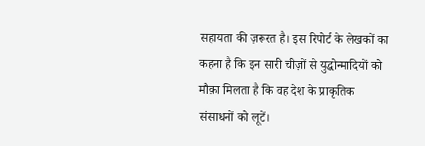सहायता की ज़रूरत है। इस रिपोर्ट के लेखकों का कहना है कि इन सारी चीज़ों से युद्धोन्मादियों को मौक़ा मिलता है कि वह देश के प्राकृतिक संसाधनों को लूटें।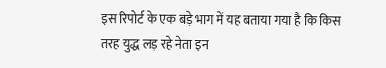इस रिपोर्ट के एक बड़े भाग में यह बताया गया है कि किस तरह युद्ध लड़ रहे नेता इन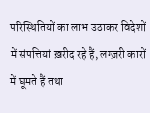परिस्थितियों का लाभ उठाकर विदेशों में संपत्तियां ख़रीद रहे हैं, लग्ज़री कारों में घूमते हैं तथा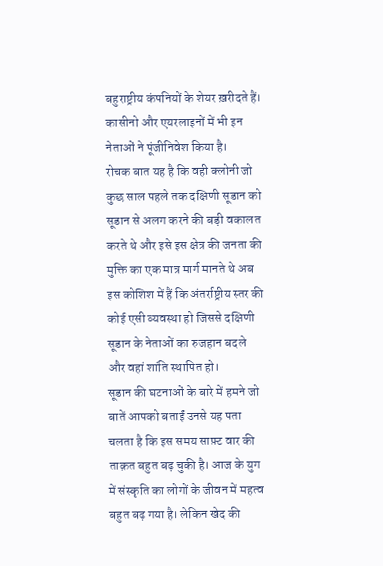बहुराष्ट्रीय कंपनियों के शेयर ख़रीदते हैं। कासीनो और एयरलाइनों में भी इन नेताओं ने पूंजीनिवेश किया है।
रोचक बात यह है कि वही क्लोनी जो कुछ साल पहले तक दक्षिणी सूडान को सूडान से अलग करने की बड़ी वकालत करते थे और इसे इस क्षेत्र की जनता की मुक्ति का एक मात्र मार्ग मानते थे अब इस कोशिश में हैं कि अंतर्राष्ट्रीय स्तर की कोई एसी व्यवस्था हो जिससे दक्षिणी सूडान के नेताओं का रुजहान बदले और वहां शांति स्थापित हो।
सूडान की घटनाओं के बारे में हमने जो बातें आपको बताईं उनसे यह पता चलता है कि इस समय साफ़्ट वार की ताक़त बहुत बढ़ चुकी है। आज के युग में संस्कृति का लोगों के जीवन में महत्व बहुत बढ़ गया है। लेकिन खेद की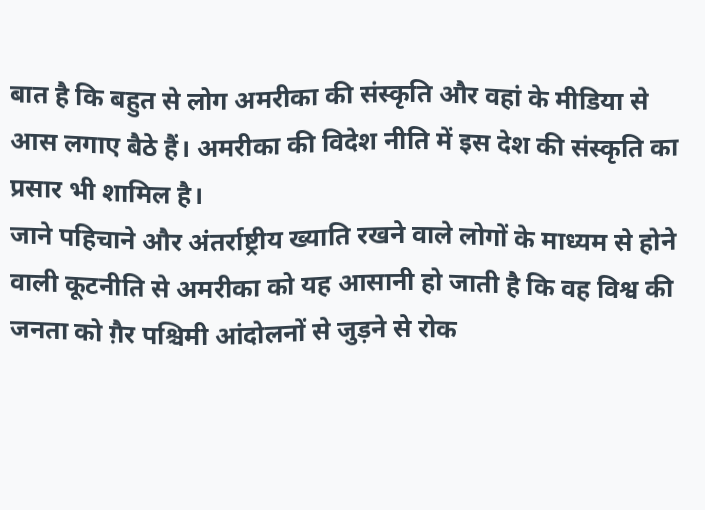बात है कि बहुत से लोग अमरीका की संस्कृति और वहां के मीडिया से आस लगाए बैठे हैं। अमरीका की विदेश नीति में इस देश की संस्कृति का प्रसार भी शामिल है।
जाने पहिचाने और अंतर्राष्ट्रीय ख्याति रखने वाले लोगों के माध्यम से होने वाली कूटनीति से अमरीका को यह आसानी हो जाती है कि वह विश्व की जनता को ग़ैर पश्चिमी आंदोलनों से जुड़ने से रोक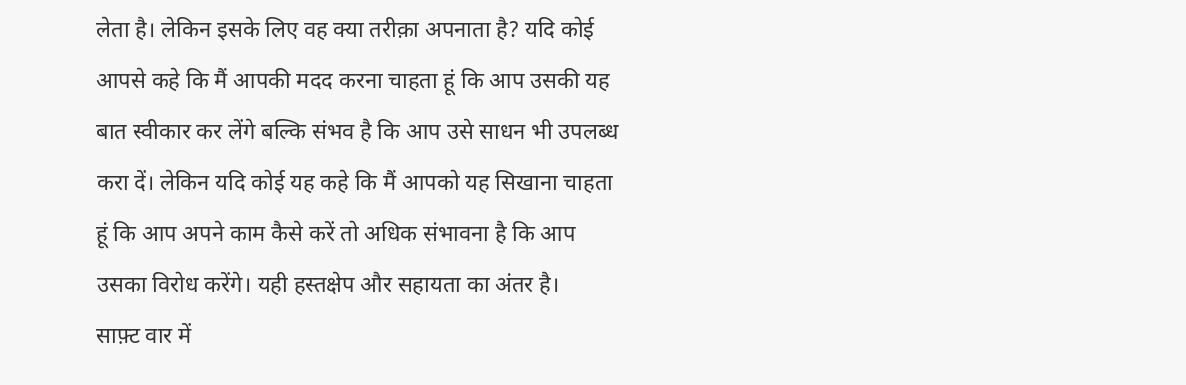लेता है। लेकिन इसके लिए वह क्या तरीक़ा अपनाता है? यदि कोई आपसे कहे कि मैं आपकी मदद करना चाहता हूं कि आप उसकी यह बात स्वीकार कर लेंगे बल्कि संभव है कि आप उसे साधन भी उपलब्ध करा दें। लेकिन यदि कोई यह कहे कि मैं आपको यह सिखाना चाहता हूं कि आप अपने काम कैसे करें तो अधिक संभावना है कि आप उसका विरोध करेंगे। यही हस्तक्षेप और सहायता का अंतर है।
साफ़्ट वार में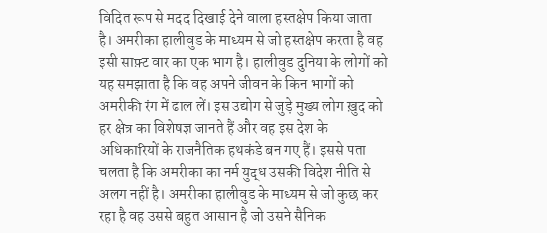विदित रूप से मदद दिखाई देने वाला हस्तक्षेप किया जाता है। अमरीका हालीवुड के माध्यम से जो हस्तक्षेप करता है वह इसी साफ़्ट वार का एक भाग है। हालीवुड दुनिया के लोगों को यह समझाता है कि वह अपने जीवन के किन भागों को अमरीकी रंग में ढाल लें। इस उद्योग से जुड़े मुख्य लोग ख़ुद को हर क्षेत्र का विशेषज्ञ जानते हैं और वह इस देश के अधिकारियों के राजनैतिक हथकंडे बन गए हैं। इससे पता चलता है कि अमरीका का नर्म युद्ध उसकी विदेश नीति से अलग नहीं है। अमरीका हालीवुड के माध्यम से जो कुछ कर रहा है वह उससे बहुत आसान है जो उसने सैनिक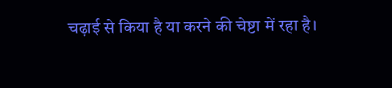चढ़ाई से किया है या करने की चेष्टा में रहा है।